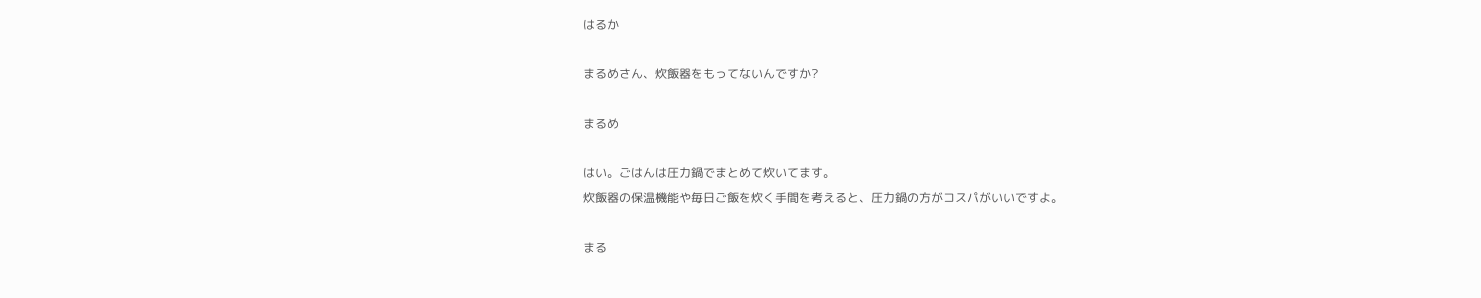はるか

まるめさん、炊飯器をもってないんですか?

まるめ

はい。ごはんは圧力鍋でまとめて炊いてます。
炊飯器の保温機能や毎日ご飯を炊く手間を考えると、圧力鍋の方がコスパがいいですよ。

まる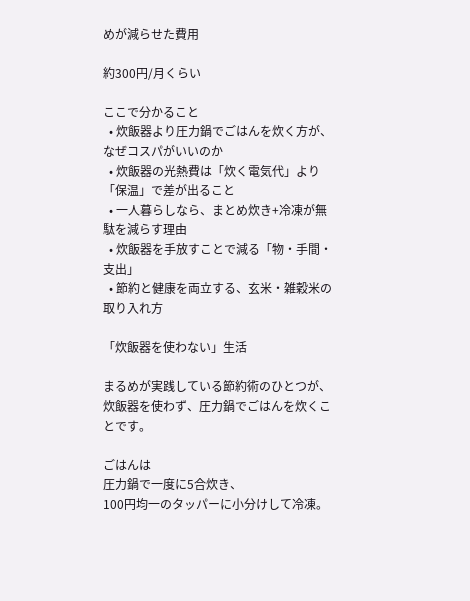めが減らせた費用

約300円/月くらい

ここで分かること
  • 炊飯器より圧力鍋でごはんを炊く方が、なぜコスパがいいのか
  • 炊飯器の光熱費は「炊く電気代」より「保温」で差が出ること
  • 一人暮らしなら、まとめ炊き+冷凍が無駄を減らす理由
  • 炊飯器を手放すことで減る「物・手間・支出」
  • 節約と健康を両立する、玄米・雑穀米の取り入れ方

「炊飯器を使わない」生活

まるめが実践している節約術のひとつが、
炊飯器を使わず、圧力鍋でごはんを炊くことです。

ごはんは
圧力鍋で一度に5合炊き、
100円均一のタッパーに小分けして冷凍。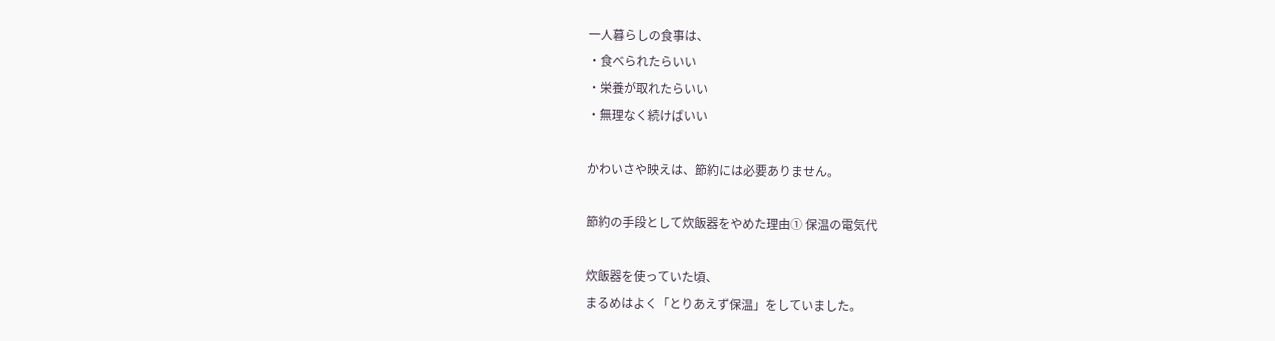一人暮らしの食事は、
・食べられたらいい
・栄養が取れたらいい
・無理なく続けばいい

かわいさや映えは、節約には必要ありません。

節約の手段として炊飯器をやめた理由① 保温の電気代

炊飯器を使っていた頃、
まるめはよく「とりあえず保温」をしていました。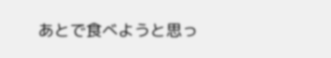あとで食べようと思っ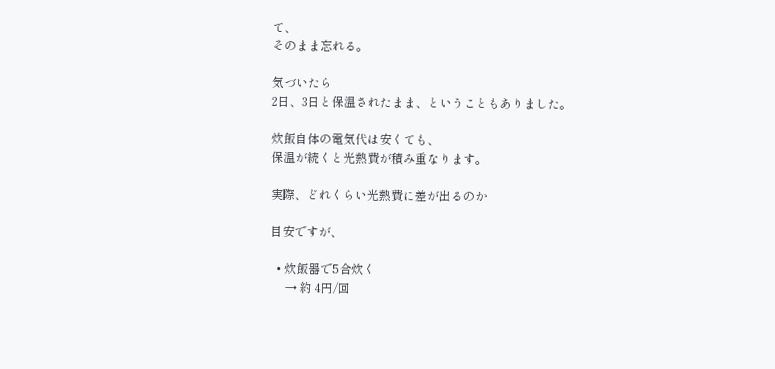て、
そのまま忘れる。

気づいたら
2日、3日と保温されたまま、ということもありました。

炊飯自体の電気代は安くても、
保温が続くと光熱費が積み重なります。

実際、どれくらい光熱費に差が出るのか

目安ですが、

  • 炊飯器で5合炊く
     → 約 4円/回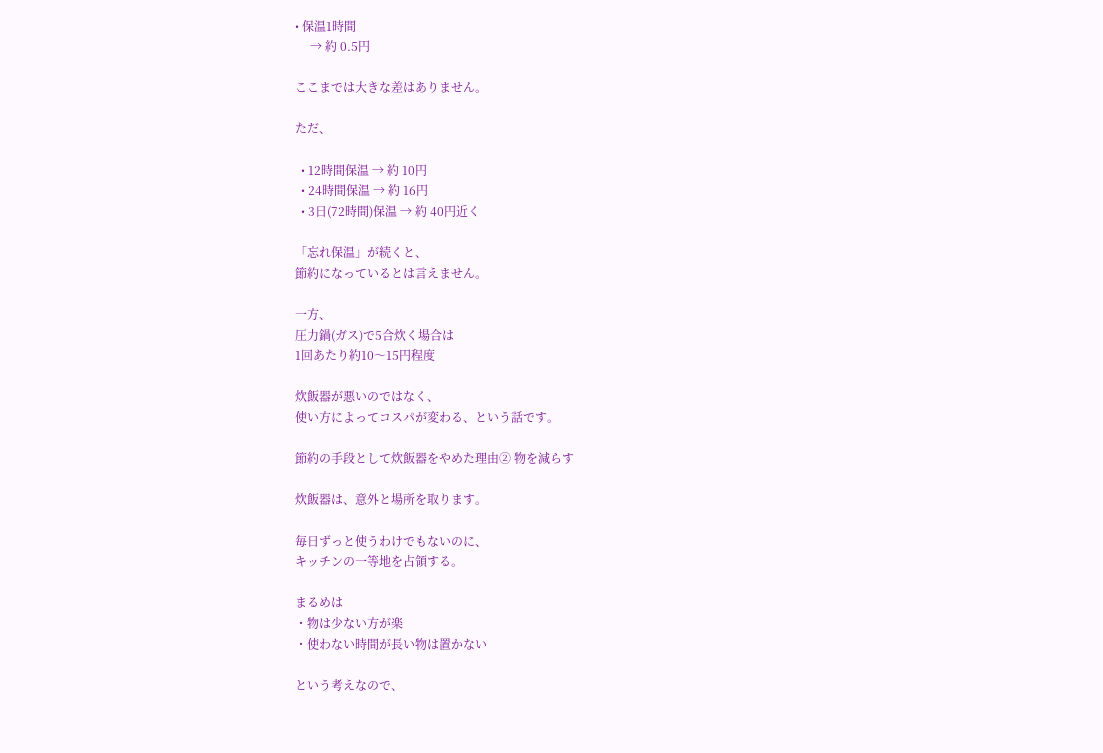• 保温1時間
     → 約 0.5円

ここまでは大きな差はありません。

ただ、

  • 12時間保温 → 約 10円
  • 24時間保温 → 約 16円
  • 3日(72時間)保温 → 約 40円近く

「忘れ保温」が続くと、
節約になっているとは言えません。

一方、
圧力鍋(ガス)で5合炊く場合は
1回あたり約10〜15円程度

炊飯器が悪いのではなく、
使い方によってコスパが変わる、という話です。

節約の手段として炊飯器をやめた理由② 物を減らす

炊飯器は、意外と場所を取ります。

毎日ずっと使うわけでもないのに、
キッチンの一等地を占領する。

まるめは
・物は少ない方が楽
・使わない時間が長い物は置かない

という考えなので、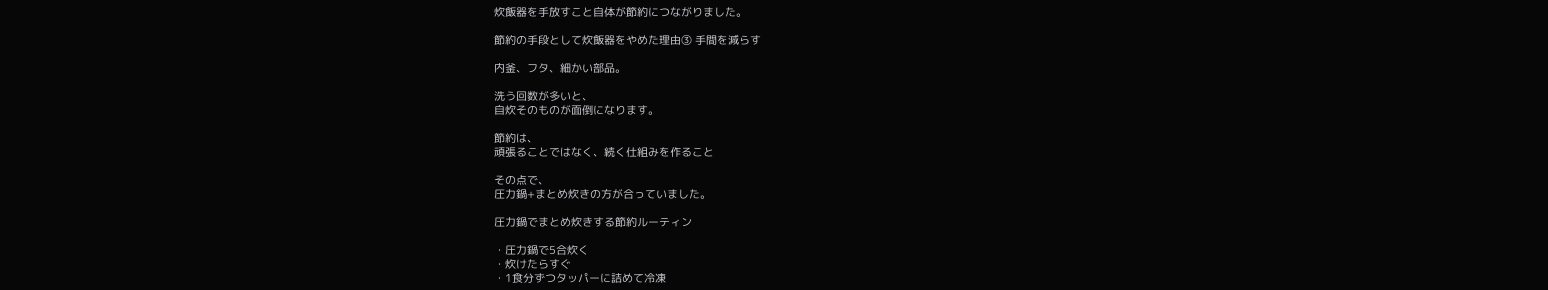炊飯器を手放すこと自体が節約につながりました。

節約の手段として炊飯器をやめた理由③ 手間を減らす

内釜、フタ、細かい部品。

洗う回数が多いと、
自炊そのものが面倒になります。

節約は、
頑張ることではなく、続く仕組みを作ること

その点で、
圧力鍋+まとめ炊きの方が合っていました。

圧力鍋でまとめ炊きする節約ルーティン

・圧力鍋で5合炊く
・炊けたらすぐ
・1食分ずつタッパーに詰めて冷凍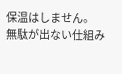保温はしません。
無駄が出ない仕組み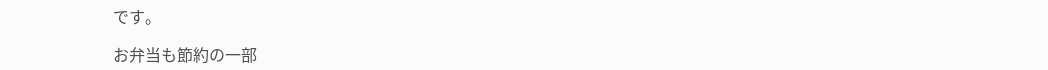です。

お弁当も節約の一部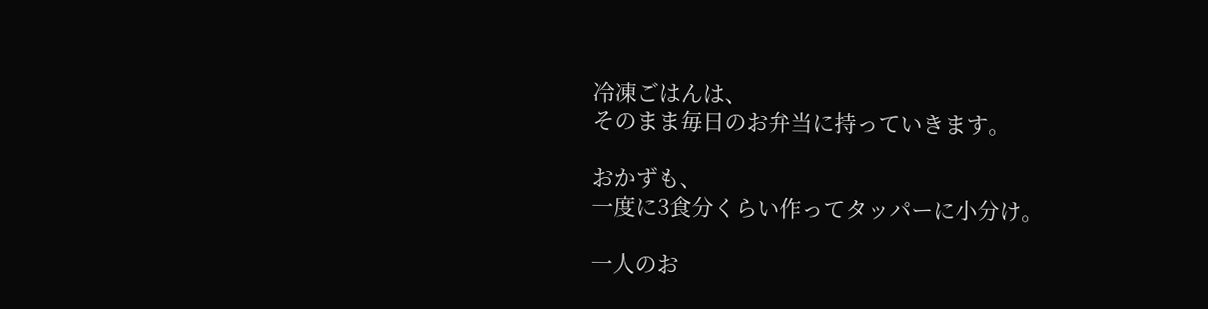冷凍ごはんは、
そのまま毎日のお弁当に持っていきます。

おかずも、
一度に3食分くらい作ってタッパーに小分け。

一人のお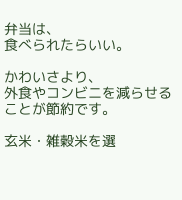弁当は、
食べられたらいい。

かわいさより、
外食やコンビニを減らせることが節約です。

玄米・雑穀米を選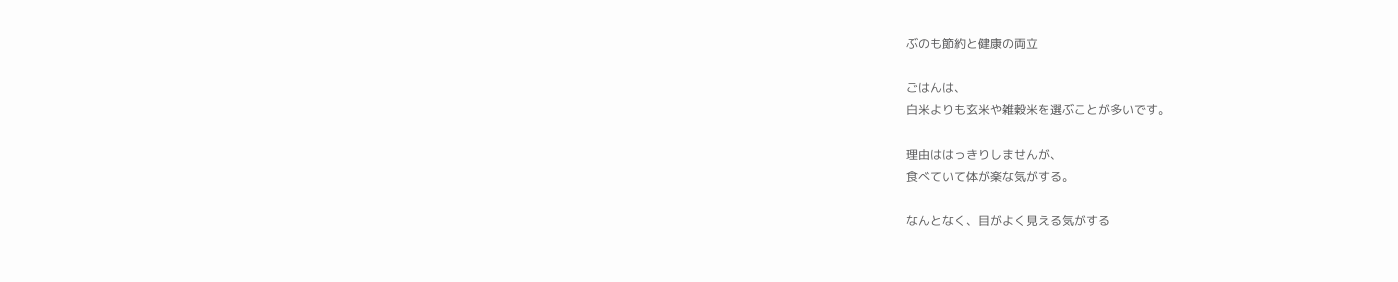ぶのも節約と健康の両立

ごはんは、
白米よりも玄米や雑穀米を選ぶことが多いです。

理由ははっきりしませんが、
食べていて体が楽な気がする。

なんとなく、目がよく見える気がする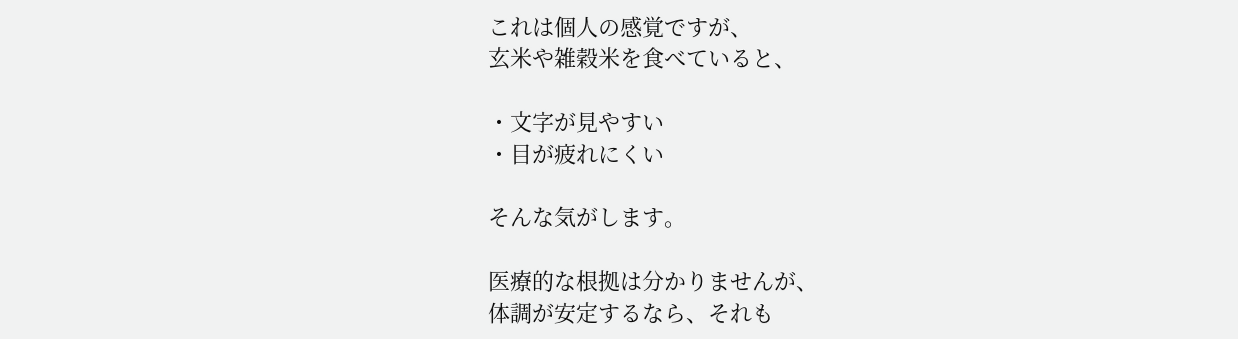これは個人の感覚ですが、
玄米や雑穀米を食べていると、

・文字が見やすい
・目が疲れにくい

そんな気がします。

医療的な根拠は分かりませんが、
体調が安定するなら、それも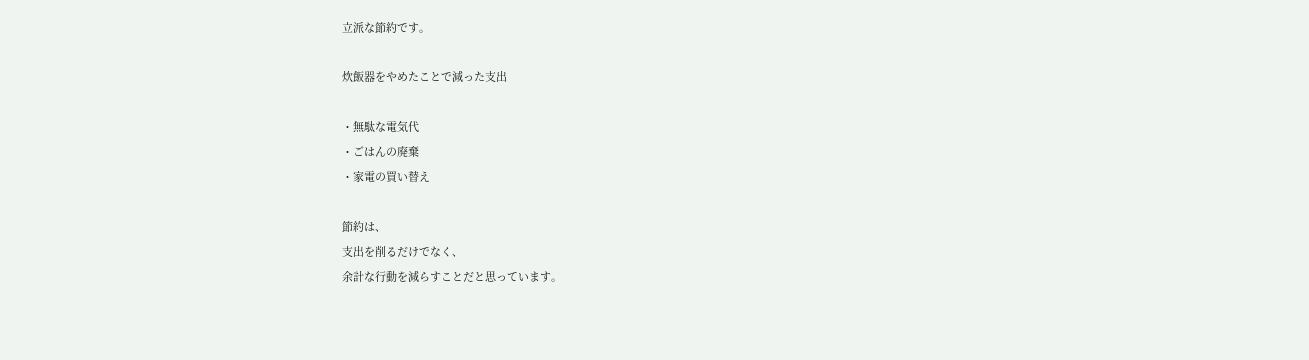立派な節約です。

炊飯器をやめたことで減った支出

・無駄な電気代
・ごはんの廃棄
・家電の買い替え

節約は、
支出を削るだけでなく、
余計な行動を減らすことだと思っています。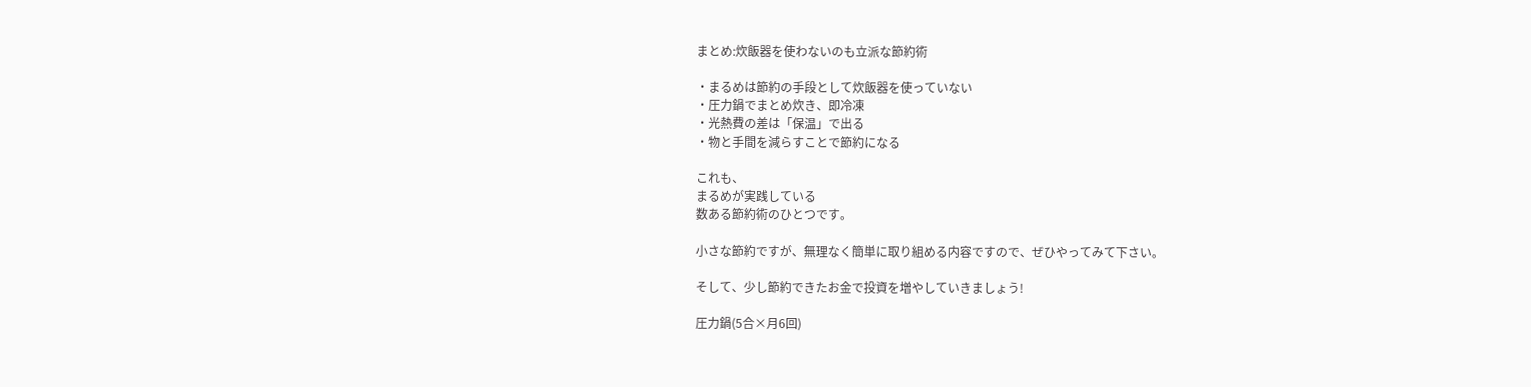まとめ:炊飯器を使わないのも立派な節約術

・まるめは節約の手段として炊飯器を使っていない
・圧力鍋でまとめ炊き、即冷凍
・光熱費の差は「保温」で出る
・物と手間を減らすことで節約になる

これも、
まるめが実践している
数ある節約術のひとつです。

小さな節約ですが、無理なく簡単に取り組める内容ですので、ぜひやってみて下さい。

そして、少し節約できたお金で投資を増やしていきましょう!

圧力鍋(5合×月6回)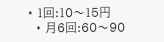• 1回:10〜15円
  • 月6回:60〜90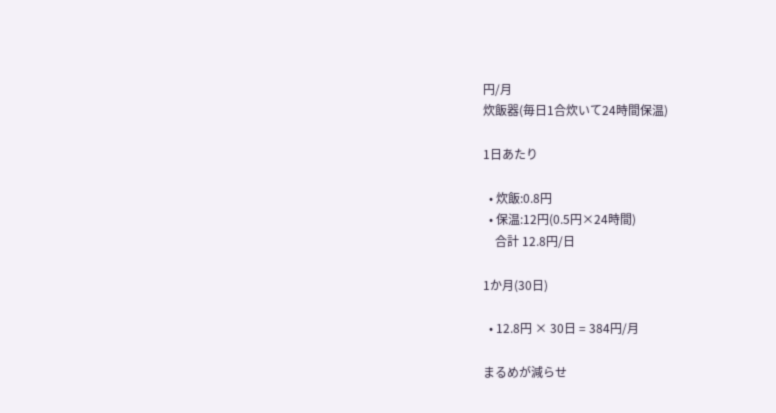円/月
炊飯器(毎日1合炊いて24時間保温)

1日あたり

  • 炊飯:0.8円
  • 保温:12円(0.5円×24時間)
    合計 12.8円/日

1か月(30日)

  • 12.8円 × 30日 = 384円/月

まるめが減らせ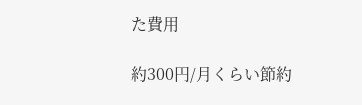た費用

約300円/月くらい節約